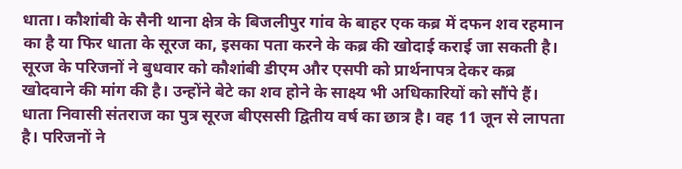धाता। कौशांबी के सैनी थाना क्षेत्र के बिजलीपुर गांव के बाहर एक कब्र में दफन शव रहमान का है या फिर धाता के सूरज का, इसका पता करने के कब्र की खोदाई कराई जा सकती है। सूरज के परिजनों ने बुधवार को कौशांबी डीएम और एसपी को प्रार्थनापत्र देकर कब्र खोदवाने की मांग की है। उन्होंने बेटे का शव होने के साक्ष्य भी अधिकारियों को सौंपे हैं।
धाता निवासी संतराज का पुत्र सूरज बीएससी द्वितीय वर्ष का छात्र है। वह 11 जून से लापता है। परिजनों ने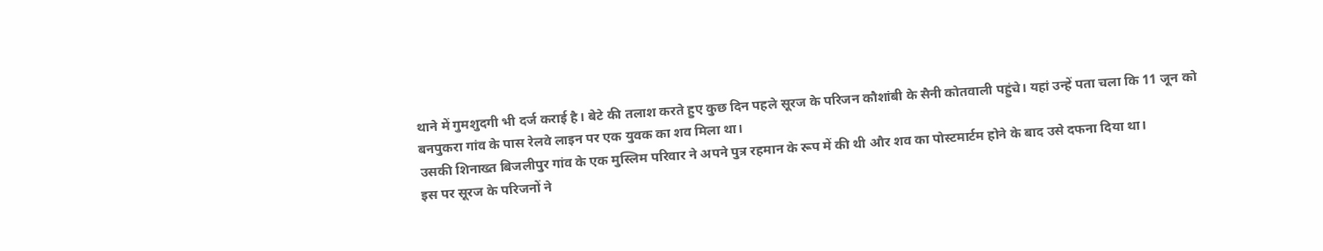थाने में गुमशुदगी भी दर्ज कराई है। बेटे की तलाश करते हुए कुछ दिन पहले सूरज के परिजन कौशांबी के सैनी कोतवाली पहुंचे। यहां उन्हें पता चला कि 11 जून को बनपुकरा गांव के पास रेलवे लाइन पर एक युवक का शव मिला था।
उसकी शिनाख्त बिजलीपुर गांव के एक मुस्लिम परिवार ने अपने पुत्र रहमान के रूप में की थी और शव का पोस्टमार्टम होने के बाद उसे दफना दिया था।
इस पर सूरज के परिजनों ने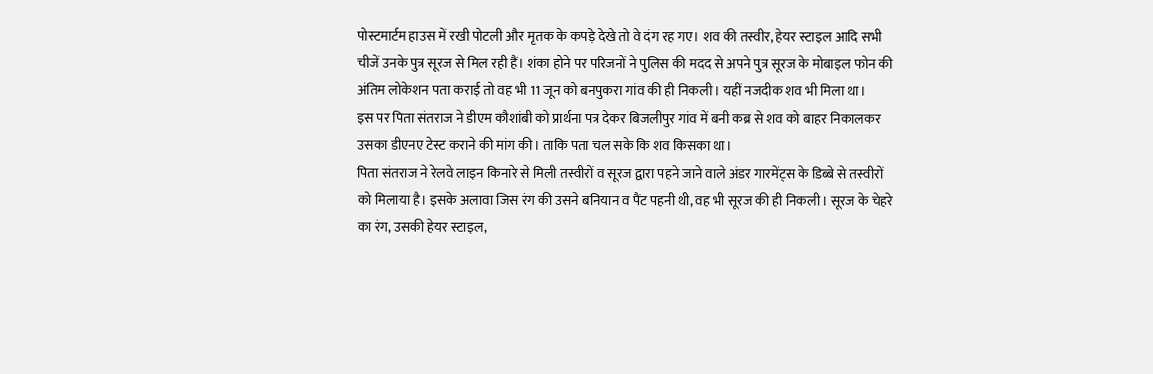पोस्टमार्टम हाउस में रखी पोटली और मृतक के कपड़े देखे तो वे दंग रह गए। शव की तस्वीर, हेयर स्टाइल आदि सभी चीजें उनके पुत्र सूरज से मिल रही हैं। शंका होने पर परिजनों ने पुलिस की मदद से अपने पुत्र सूरज के मोबाइल फोन की अंतिम लोकेशन पता कराई तो वह भी 11 जून को बनपुकरा गांव की ही निकली। यहीं नजदीक शव भी मिला था।
इस पर पिता संतराज ने डीएम कौशांबी को प्रार्थना पत्र देकर बिजलीपुर गांव में बनी कब्र से शव को बाहर निकालकर उसका डीएनए टेस्ट कराने की मांग की। ताकि पता चल सके कि शव किसका था।
पिता संतराज ने रेलवे लाइन किनारे से मिली तस्वीरों व सूरज द्वारा पहने जाने वाले अंडर गारमेंट्स के डिब्बे से तस्वीरों को मिलाया है। इसके अलावा जिस रंग की उसने बनियान व पैंट पहनी थी, वह भी सूरज की ही निकली। सूरज के चेहरे का रंग, उसकी हेयर स्टाइल,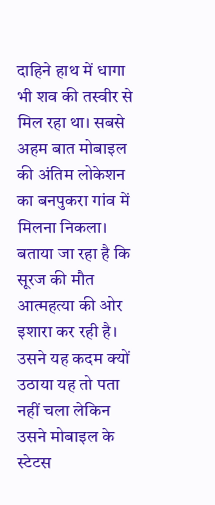दाहिने हाथ में धागा भी शव की तस्वीर से मिल रहा था। सबसे अहम बात मोबाइल की अंतिम लोकेशन का बनपुकरा गांव में मिलना निकला।
बताया जा रहा है कि सूरज की मौत आत्महत्या की ओर इशारा कर रही है। उसने यह कदम क्यों उठाया यह तो पता नहीं चला लेकिन उसने मोबाइल के स्टेटस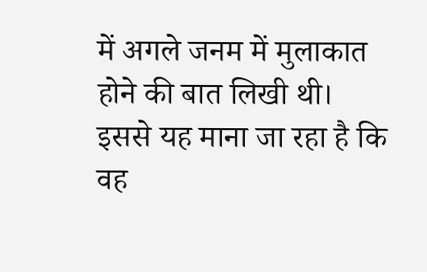में अगले जनम में मुलाकात होने की बात लिखी थी। इससे यह माना जा रहा है कि वह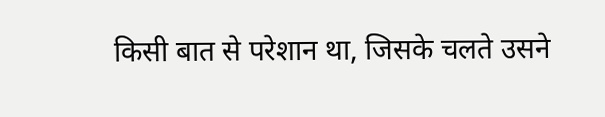किसी बात से परेशान था, जिसके चलते उसने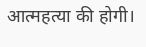आत्महत्या की होगी।